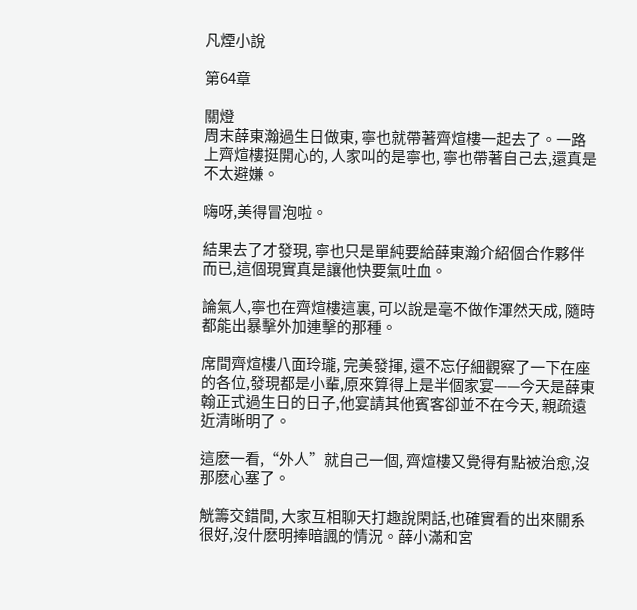凡煙小說

第64章

關燈
周末薛東瀚過生日做東, 寧也就帶著齊煊樓一起去了。一路上齊煊樓挺開心的, 人家叫的是寧也, 寧也帶著自己去,還真是不太避嫌。

嗨呀,美得冒泡啦。

結果去了才發現, 寧也只是單純要給薛東瀚介紹個合作夥伴而已,這個現實真是讓他快要氣吐血。

論氣人,寧也在齊煊樓這裏, 可以說是毫不做作渾然天成, 隨時都能出暴擊外加連擊的那種。

席間齊煊樓八面玲瓏, 完美發揮, 還不忘仔細觀察了一下在座的各位,發現都是小輩,原來算得上是半個家宴——今天是薛東翰正式過生日的日子,他宴請其他賓客卻並不在今天, 親疏遠近清晰明了。

這麽一看,“外人”就自己一個, 齊煊樓又覺得有點被治愈,沒那麽心塞了。

觥籌交錯間, 大家互相聊天打趣說閑話,也確實看的出來關系很好,沒什麽明捧暗諷的情況。薛小滿和宮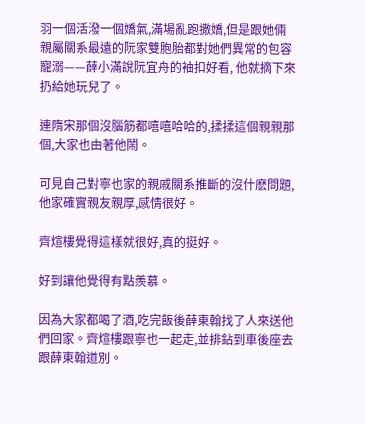羽一個活潑一個嬌氣,滿場亂跑撒嬌,但是跟她倆親屬關系最遠的阮家雙胞胎都對她們異常的包容寵溺——薛小滿說阮宜舟的袖扣好看, 他就摘下來扔給她玩兒了。

連隋宋那個沒腦筋都嘻嘻哈哈的,揉揉這個親親那個,大家也由著他鬧。

可見自己對寧也家的親戚關系推斷的沒什麽問題,他家確實親友親厚,感情很好。

齊煊樓覺得這樣就很好,真的挺好。

好到讓他覺得有點羨慕。

因為大家都喝了酒,吃完飯後薛東翰找了人來送他們回家。齊煊樓跟寧也一起走,並排鉆到車後座去跟薛東翰道別。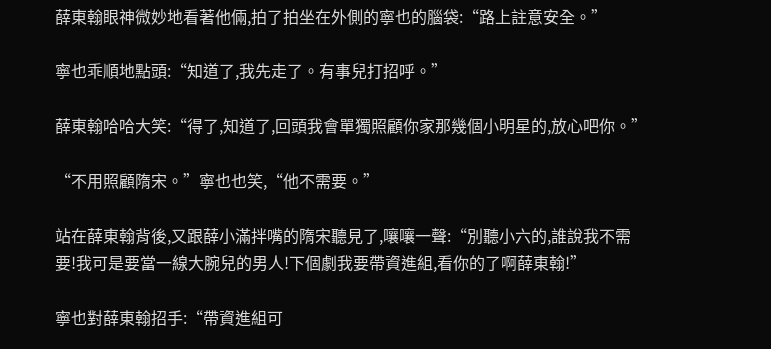薛東翰眼神微妙地看著他倆,拍了拍坐在外側的寧也的腦袋:“路上註意安全。”

寧也乖順地點頭:“知道了,我先走了。有事兒打招呼。”

薛東翰哈哈大笑:“得了,知道了,回頭我會單獨照顧你家那幾個小明星的,放心吧你。”

“不用照顧隋宋。”寧也也笑,“他不需要。”

站在薛東翰背後,又跟薛小滿拌嘴的隋宋聽見了,嚷嚷一聲:“別聽小六的,誰說我不需要!我可是要當一線大腕兒的男人!下個劇我要帶資進組,看你的了啊薛東翰!”

寧也對薛東翰招手:“帶資進組可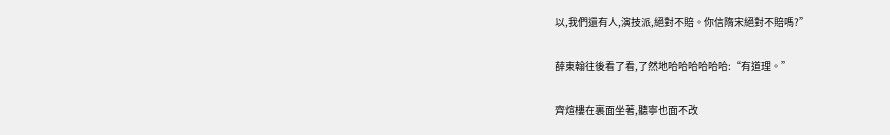以,我們還有人,演技派,絕對不賠。你信隋宋絕對不賠嗎?”

薛東翰往後看了看,了然地哈哈哈哈哈哈:“有道理。”

齊煊樓在裏面坐著,聽寧也面不改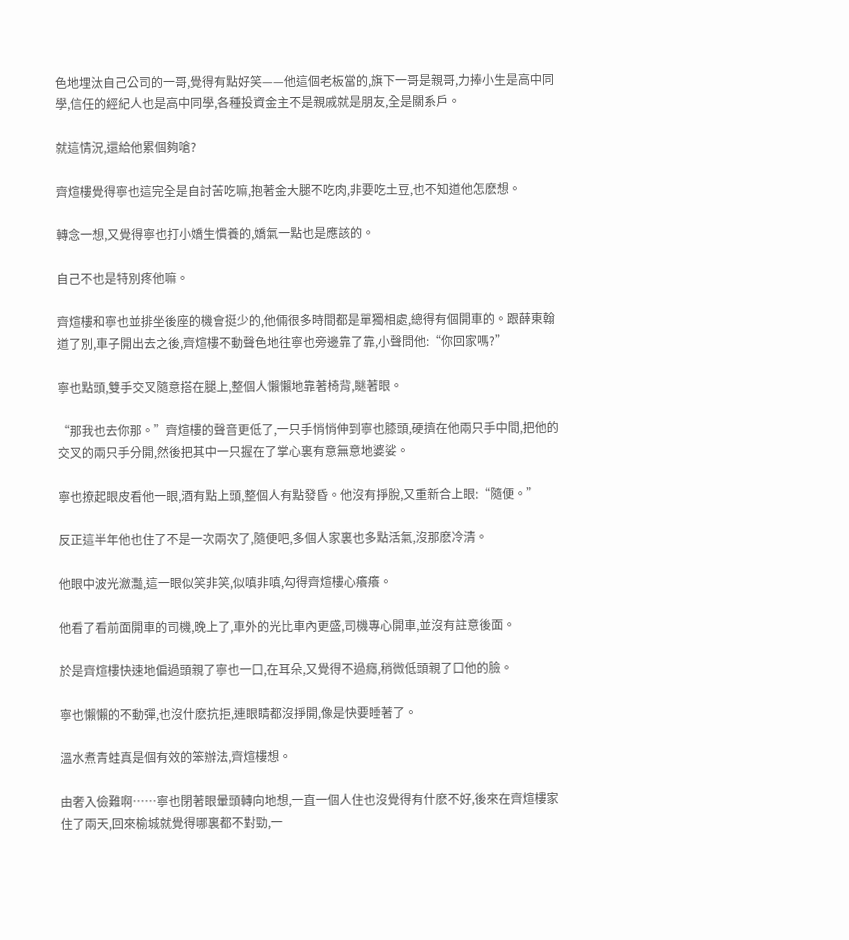色地埋汰自己公司的一哥,覺得有點好笑——他這個老板當的,旗下一哥是親哥,力捧小生是高中同學,信任的經紀人也是高中同學,各種投資金主不是親戚就是朋友,全是關系戶。

就這情況,還給他累個夠嗆?

齊煊樓覺得寧也這完全是自討苦吃嘛,抱著金大腿不吃肉,非要吃土豆,也不知道他怎麽想。

轉念一想,又覺得寧也打小嬌生慣養的,嬌氣一點也是應該的。

自己不也是特別疼他嘛。

齊煊樓和寧也並排坐後座的機會挺少的,他倆很多時間都是單獨相處,總得有個開車的。跟薛東翰道了別,車子開出去之後,齊煊樓不動聲色地往寧也旁邊靠了靠,小聲問他:“你回家嗎?”

寧也點頭,雙手交叉隨意搭在腿上,整個人懶懶地靠著椅背,瞇著眼。

“那我也去你那。”齊煊樓的聲音更低了,一只手悄悄伸到寧也膝頭,硬擠在他兩只手中間,把他的交叉的兩只手分開,然後把其中一只握在了掌心裏有意無意地婆娑。

寧也撩起眼皮看他一眼,酒有點上頭,整個人有點發昏。他沒有掙脫,又重新合上眼:“隨便。”

反正這半年他也住了不是一次兩次了,隨便吧,多個人家裏也多點活氣,沒那麽冷清。

他眼中波光瀲灩,這一眼似笑非笑,似嗔非嗔,勾得齊煊樓心癢癢。

他看了看前面開車的司機,晚上了,車外的光比車內更盛,司機專心開車,並沒有註意後面。

於是齊煊樓快速地偏過頭親了寧也一口,在耳朵,又覺得不過癮,稍微低頭親了口他的臉。

寧也懶懶的不動彈,也沒什麽抗拒,連眼睛都沒掙開,像是快要睡著了。

溫水煮青蛙真是個有效的笨辦法,齊煊樓想。

由奢入儉難啊……寧也閉著眼暈頭轉向地想,一直一個人住也沒覺得有什麽不好,後來在齊煊樓家住了兩天,回來榆城就覺得哪裏都不對勁,一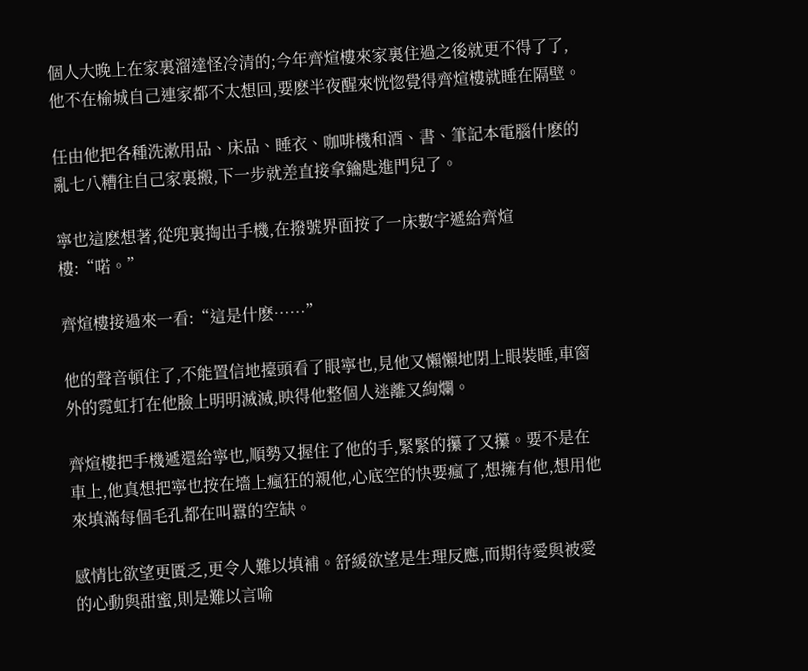個人大晚上在家裏溜達怪冷清的;今年齊煊樓來家裏住過之後就更不得了了,他不在榆城自己連家都不太想回,要麽半夜醒來恍惚覺得齊煊樓就睡在隔壁。

任由他把各種洗漱用品、床品、睡衣、咖啡機和酒、書、筆記本電腦什麽的亂七八糟往自己家裏搬,下一步就差直接拿鑰匙進門兒了。

寧也這麽想著,從兜裏掏出手機,在撥號界面按了一床數字遞給齊煊樓:“喏。”

齊煊樓接過來一看:“這是什麽……”

他的聲音頓住了,不能置信地擡頭看了眼寧也,見他又懶懶地閉上眼裝睡,車窗外的霓虹打在他臉上明明滅滅,映得他整個人迷離又絢爛。

齊煊樓把手機遞還給寧也,順勢又握住了他的手,緊緊的攥了又攥。要不是在車上,他真想把寧也按在墻上瘋狂的親他,心底空的快要瘋了,想擁有他,想用他來填滿每個毛孔都在叫囂的空缺。

感情比欲望更匱乏,更令人難以填補。舒緩欲望是生理反應,而期待愛與被愛的心動與甜蜜,則是難以言喻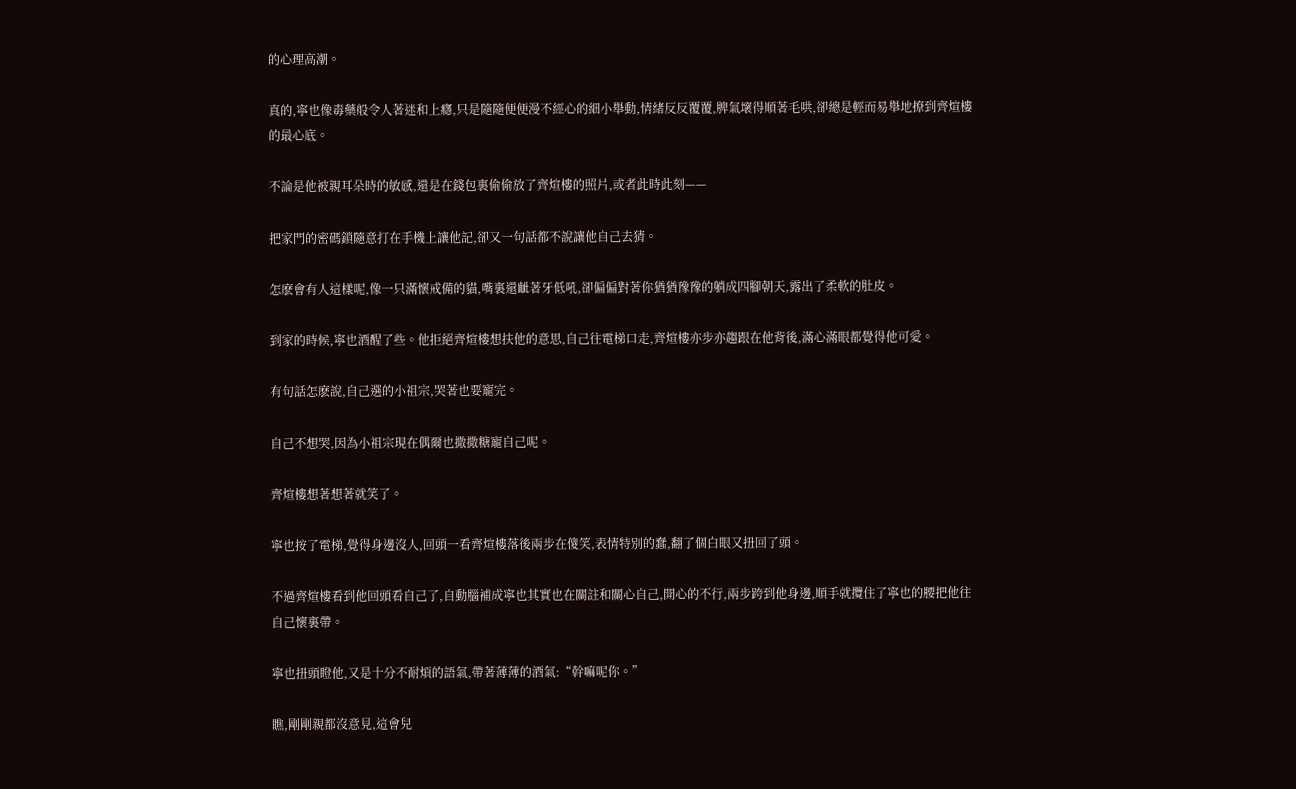的心理高潮。

真的,寧也像毒藥般令人著迷和上癮,只是隨隨便便漫不經心的細小舉動,情緒反反覆覆,脾氣壞得順著毛哄,卻總是輕而易舉地撩到齊煊樓的最心底。

不論是他被親耳朵時的敏感,還是在錢包裏偷偷放了齊煊樓的照片,或者此時此刻——

把家門的密碼鎖隨意打在手機上讓他記,卻又一句話都不說讓他自己去猜。

怎麽會有人這樣呢,像一只滿懷戒備的貓,嘴裏還齜著牙低吼,卻偏偏對著你猶猶豫豫的躺成四腳朝天,露出了柔軟的肚皮。

到家的時候,寧也酒醒了些。他拒絕齊煊樓想扶他的意思,自己往電梯口走,齊煊樓亦步亦趨跟在他背後,滿心滿眼都覺得他可愛。

有句話怎麽說,自己選的小祖宗,哭著也要寵完。

自己不想哭,因為小祖宗現在偶爾也撒撒糖寵自己呢。

齊煊樓想著想著就笑了。

寧也按了電梯,覺得身邊沒人,回頭一看齊煊樓落後兩步在傻笑,表情特別的蠢,翻了個白眼又扭回了頭。

不過齊煊樓看到他回頭看自己了,自動腦補成寧也其實也在關註和關心自己,開心的不行,兩步跨到他身邊,順手就攬住了寧也的腰把他往自己懷裏帶。

寧也扭頭瞪他,又是十分不耐煩的語氣,帶著薄薄的酒氣:“幹嘛呢你。”

瞧,剛剛親都沒意見,這會兒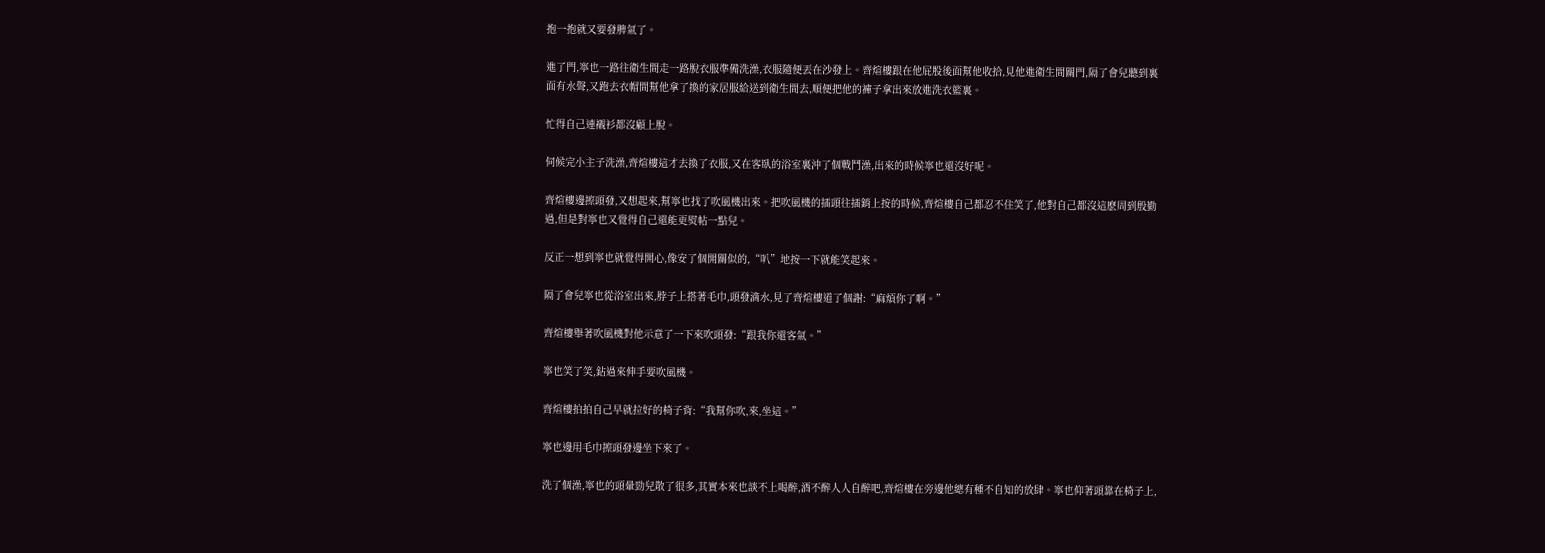抱一抱就又要發脾氣了。

進了門,寧也一路往衛生間走一路脫衣服準備洗澡,衣服隨便丟在沙發上。齊煊樓跟在他屁股後面幫他收拾,見他進衛生間關門,隔了會兒聽到裏面有水聲,又跑去衣帽間幫他拿了換的家居服給送到衛生間去,順便把他的褲子拿出來放進洗衣籃裏。

忙得自己連襯衫都沒顧上脫。

伺候完小主子洗澡,齊煊樓這才去換了衣服,又在客臥的浴室裏沖了個戰鬥澡,出來的時候寧也還沒好呢。

齊煊樓邊擦頭發,又想起來,幫寧也找了吹風機出來。把吹風機的插頭往插銷上按的時候,齊煊樓自己都忍不住笑了,他對自己都沒這麽周到殷勤過,但是對寧也又覺得自己還能更熨帖一點兒。

反正一想到寧也就覺得開心,像安了個開關似的,“叭”地按一下就能笑起來。

隔了會兒寧也從浴室出來,脖子上搭著毛巾,頭發滴水,見了齊煊樓道了個謝:“麻煩你了啊。”

齊煊樓舉著吹風機對他示意了一下來吹頭發:“跟我你還客氣。”

寧也笑了笑,鉆過來伸手要吹風機。

齊煊樓拍拍自己早就拉好的椅子背:“我幫你吹,來,坐這。”

寧也邊用毛巾擦頭發邊坐下來了。

洗了個澡,寧也的頭暈勁兒散了很多,其實本來也談不上喝醉,酒不醉人人自醉吧,齊煊樓在旁邊他總有種不自知的放肆。寧也仰著頭靠在椅子上,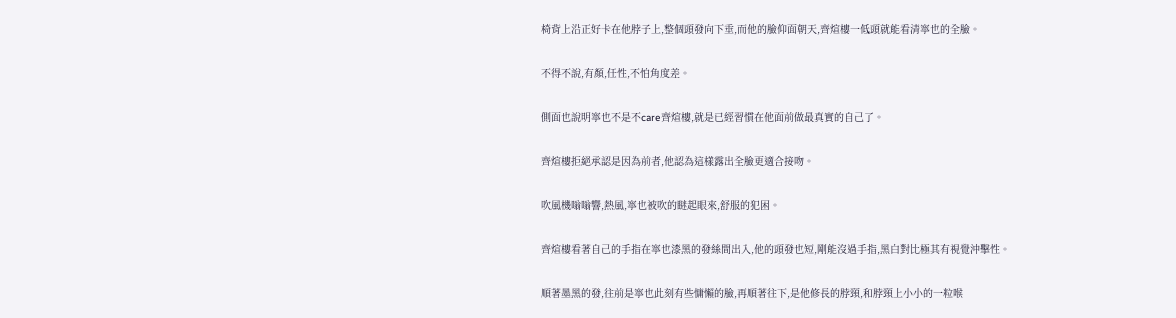椅背上沿正好卡在他脖子上,整個頭發向下垂,而他的臉仰面朝天,齊煊樓一低頭就能看清寧也的全臉。

不得不說,有顏,任性,不怕角度差。

側面也說明寧也不是不care齊煊樓,就是已經習慣在他面前做最真實的自己了。

齊煊樓拒絕承認是因為前者,他認為這樣露出全臉更適合接吻。

吹風機嗡嗡響,熱風,寧也被吹的瞇起眼來,舒服的犯困。

齊煊樓看著自己的手指在寧也漆黑的發絲間出入,他的頭發也短,剛能沒過手指,黑白對比極其有視覺沖擊性。

順著墨黑的發,往前是寧也此刻有些慵懶的臉,再順著往下,是他修長的脖頸,和脖頸上小小的一粒喉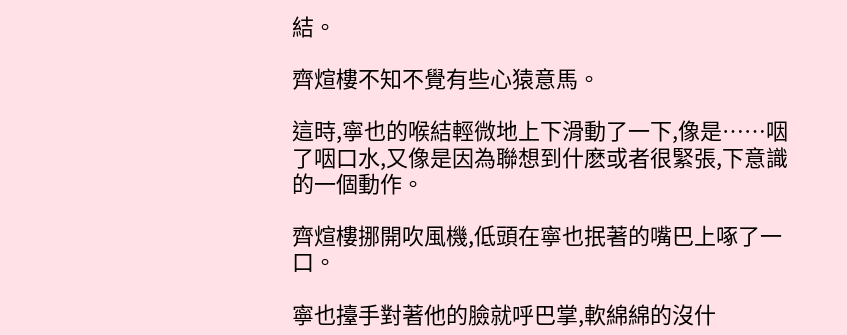結。

齊煊樓不知不覺有些心猿意馬。

這時,寧也的喉結輕微地上下滑動了一下,像是……咽了咽口水,又像是因為聯想到什麽或者很緊張,下意識的一個動作。

齊煊樓挪開吹風機,低頭在寧也抿著的嘴巴上啄了一口。

寧也擡手對著他的臉就呼巴掌,軟綿綿的沒什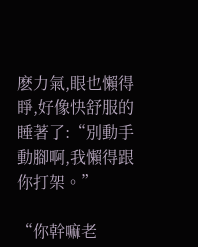麽力氣,眼也懶得睜,好像快舒服的睡著了:“別動手動腳啊,我懶得跟你打架。”

“你幹嘛老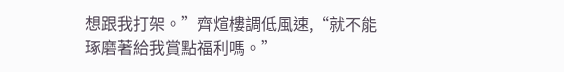想跟我打架。”齊煊樓調低風速,“就不能琢磨著給我賞點福利嗎。”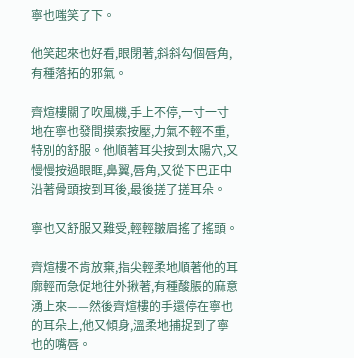寧也嗤笑了下。

他笑起來也好看,眼閉著,斜斜勾個唇角,有種落拓的邪氣。

齊煊樓關了吹風機,手上不停,一寸一寸地在寧也發間摸索按壓,力氣不輕不重,特別的舒服。他順著耳尖按到太陽穴,又慢慢按過眼眶,鼻翼,唇角,又從下巴正中沿著骨頭按到耳後,最後搓了搓耳朵。

寧也又舒服又難受,輕輕皺眉搖了搖頭。

齊煊樓不肯放棄,指尖輕柔地順著他的耳廓輕而急促地往外揪著,有種酸脹的麻意湧上來——然後齊煊樓的手還停在寧也的耳朵上,他又傾身,溫柔地捕捉到了寧也的嘴唇。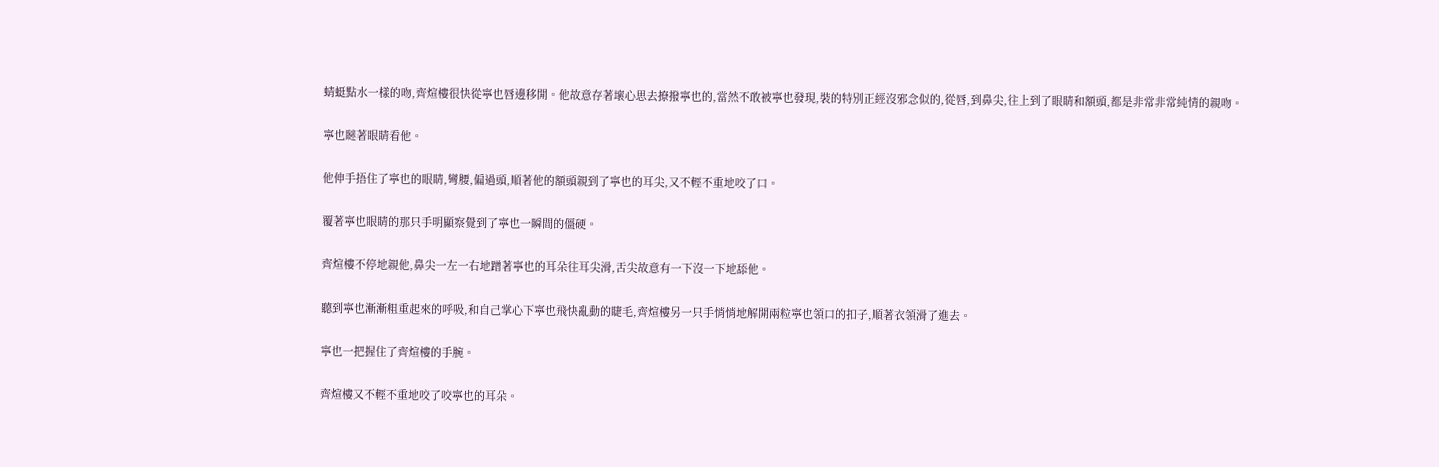蜻蜓點水一樣的吻,齊煊樓很快從寧也唇邊移開。他故意存著壞心思去撩撥寧也的,當然不敢被寧也發現,裝的特別正經沒邪念似的,從唇,到鼻尖,往上到了眼睛和額頭,都是非常非常純情的親吻。

寧也瞇著眼睛看他。

他伸手捂住了寧也的眼睛,彎腰,偏過頭,順著他的額頭親到了寧也的耳尖,又不輕不重地咬了口。

覆著寧也眼睛的那只手明顯察覺到了寧也一瞬間的僵硬。

齊煊樓不停地親他,鼻尖一左一右地蹭著寧也的耳朵往耳尖滑,舌尖故意有一下沒一下地舔他。

聽到寧也漸漸粗重起來的呼吸,和自己掌心下寧也飛快亂動的睫毛,齊煊樓另一只手悄悄地解開兩粒寧也領口的扣子,順著衣領滑了進去。

寧也一把握住了齊煊樓的手腕。

齊煊樓又不輕不重地咬了咬寧也的耳朵。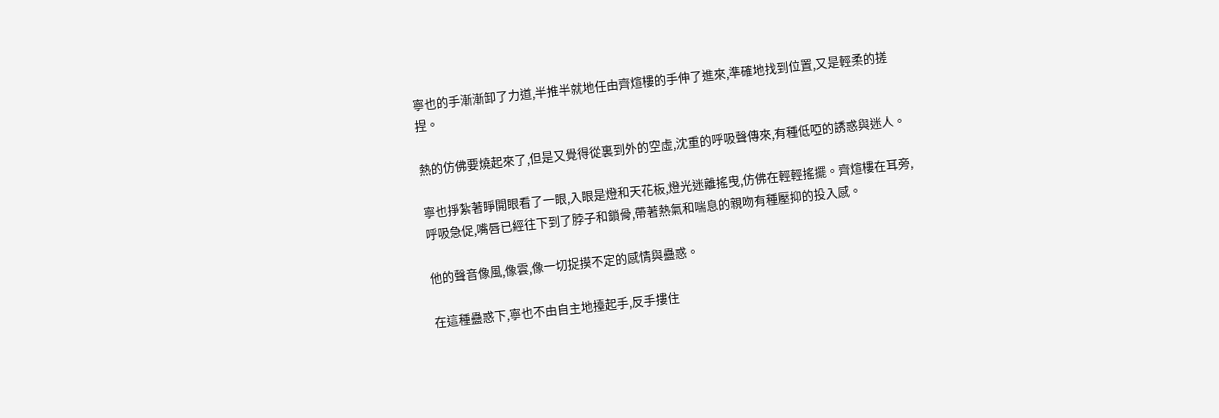寧也的手漸漸卸了力道,半推半就地任由齊煊樓的手伸了進來,準確地找到位置,又是輕柔的搓捏。

熱的仿佛要燒起來了,但是又覺得從裏到外的空虛,沈重的呼吸聲傳來,有種低啞的誘惑與迷人。

寧也掙紮著睜開眼看了一眼,入眼是燈和天花板,燈光迷離搖曳,仿佛在輕輕搖擺。齊煊樓在耳旁,呼吸急促,嘴唇已經往下到了脖子和鎖骨,帶著熱氣和喘息的親吻有種壓抑的投入感。

他的聲音像風,像雲,像一切捉摸不定的感情與蠱惑。

在這種蠱惑下,寧也不由自主地擡起手,反手摟住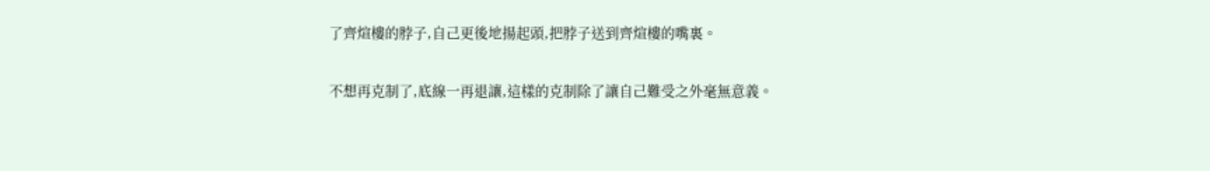了齊煊樓的脖子,自己更後地揚起頭,把脖子送到齊煊樓的嘴裏。

不想再克制了,底線一再退讓,這樣的克制除了讓自己難受之外毫無意義。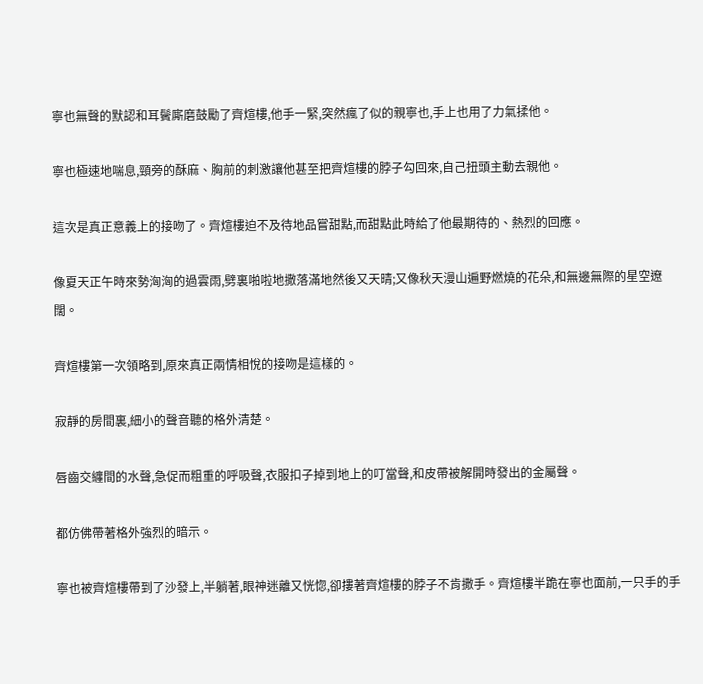寧也無聲的默認和耳鬢廝磨鼓勵了齊煊樓,他手一緊,突然瘋了似的親寧也,手上也用了力氣揉他。

寧也極速地喘息,頸旁的酥麻、胸前的刺激讓他甚至把齊煊樓的脖子勾回來,自己扭頭主動去親他。

這次是真正意義上的接吻了。齊煊樓迫不及待地品嘗甜點,而甜點此時給了他最期待的、熱烈的回應。

像夏天正午時來勢洶洶的過雲雨,劈裏啪啦地撒落滿地然後又天晴;又像秋天漫山遍野燃燒的花朵,和無邊無際的星空遼闊。

齊煊樓第一次領略到,原來真正兩情相悅的接吻是這樣的。

寂靜的房間裏,細小的聲音聽的格外清楚。

唇齒交纏間的水聲,急促而粗重的呼吸聲,衣服扣子掉到地上的叮當聲,和皮帶被解開時發出的金屬聲。

都仿佛帶著格外強烈的暗示。

寧也被齊煊樓帶到了沙發上,半躺著,眼神迷離又恍惚,卻摟著齊煊樓的脖子不肯撒手。齊煊樓半跪在寧也面前,一只手的手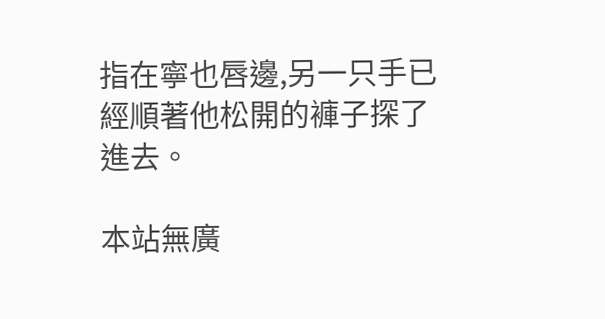指在寧也唇邊,另一只手已經順著他松開的褲子探了進去。

本站無廣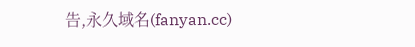告,永久域名(fanyan.cc)